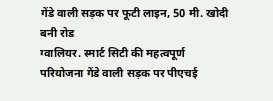गेंडे वाली सड़क पर फूटी लाइन, 50 मी. खोदी बनी रोड
ग्वालियर. स्मार्ट सिटी की महत्वपूर्ण परियोजना गेंडे वाली सड़क पर पीएचई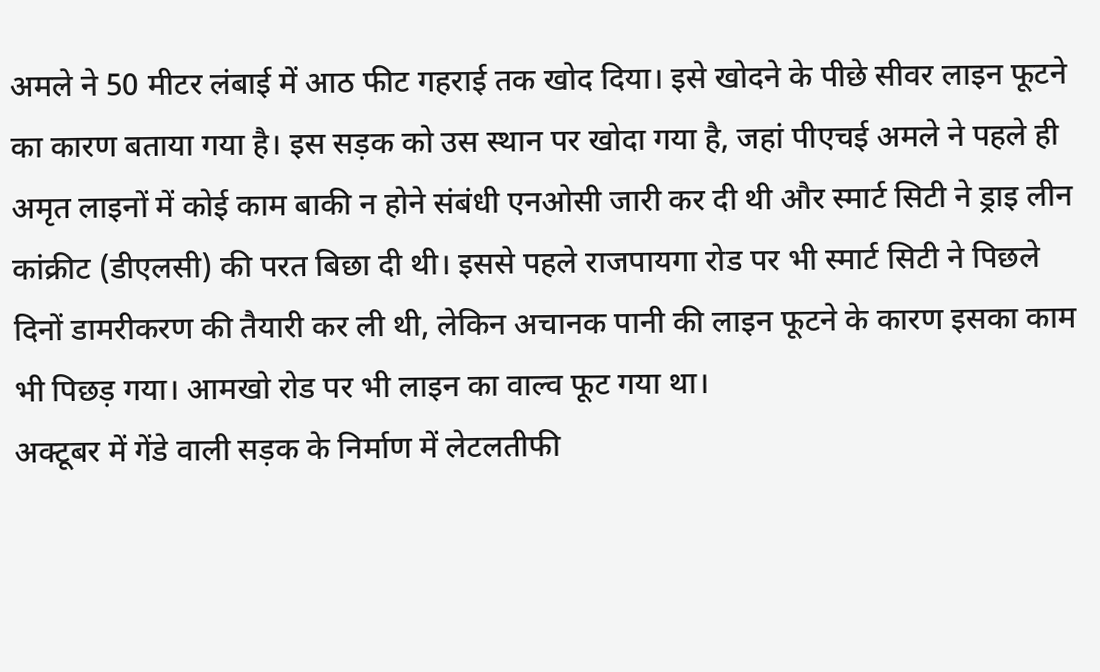अमले ने 50 मीटर लंबाई में आठ फीट गहराई तक खोद दिया। इसे खोदने के पीछे सीवर लाइन फूटने का कारण बताया गया है। इस सड़क को उस स्थान पर खोदा गया है, जहां पीएचई अमले ने पहले ही अमृत लाइनों में कोई काम बाकी न होने संबंधी एनओसी जारी कर दी थी और स्मार्ट सिटी ने ड्राइ लीन कांक्रीट (डीएलसी) की परत बिछा दी थी। इससे पहले राजपायगा रोड पर भी स्मार्ट सिटी ने पिछले दिनों डामरीकरण की तैयारी कर ली थी, लेकिन अचानक पानी की लाइन फूटने के कारण इसका काम भी पिछड़ गया। आमखो रोड पर भी लाइन का वाल्व फूट गया था।
अक्टूबर में गेंडे वाली सड़क के निर्माण में लेटलतीफी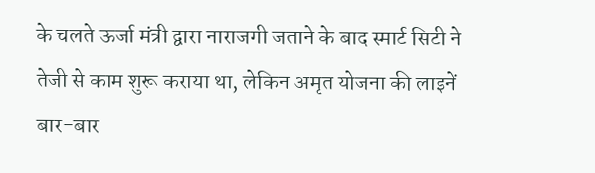के चलते ऊर्जा मंत्री द्वारा नाराजगी जताने के बाद स्मार्ट सिटी ने तेजी से काम शुरू कराया था, लेकिन अमृत योजना की लाइनें बार-बार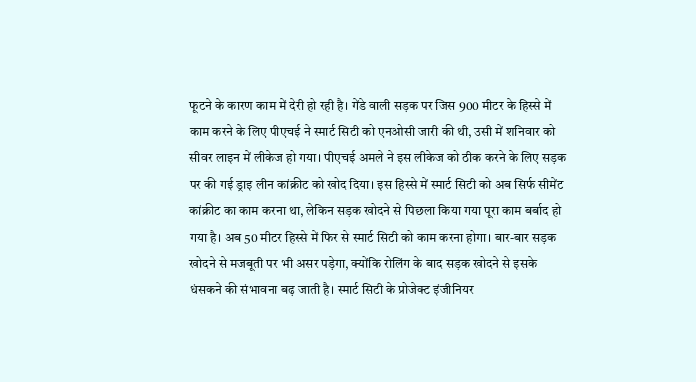फूटने के कारण काम में देरी हो रही है। गेंडे वाली सड़क पर जिस 900 मीटर के हिस्से में काम करने के लिए पीएचई ने स्मार्ट सिटी को एनओसी जारी की थी, उसी में शनिवार को सीवर लाइन में लीकेज हो गया। पीएचई अमले ने इस लीकेज को ठीक करने के लिए सड़क पर की गई ड्राइ लीन कांक्रीट को खोद दिया। इस हिस्से में स्मार्ट सिटी को अब सिर्फ सीमेंट कांक्रीट का काम करना था, लेकिन सड़क खोदने से पिछला किया गया पूरा काम बर्बाद हो गया है। अब 50 मीटर हिस्से में फिर से स्मार्ट सिटी को काम करना होगा। बार-बार सड़क खोदने से मजबूती पर भी असर पड़ेगा, क्योंकि रोलिंग के बाद सड़क खोदने से इसके धंसकने की संभावना बढ़ जाती है। स्मार्ट सिटी के प्रोजेक्ट इंजीनियर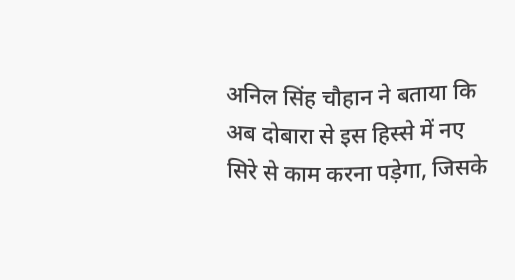अनिल सिंह चौहान ने बताया कि अब दोबारा से इस हिस्से में नए सिरे से काम करना पड़ेगा, जिसके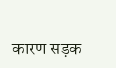कारण सड़क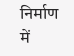निर्माण में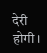देरी होगी।